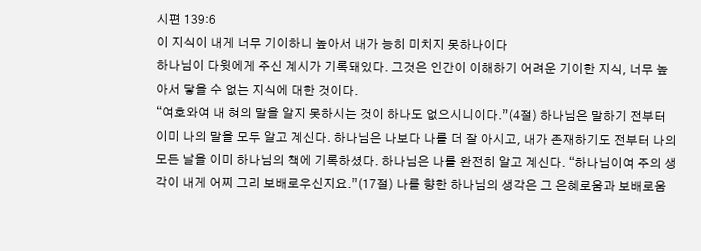시편 139:6
이 지식이 내게 너무 기이하니 높아서 내가 능히 미치지 못하나이다
하나님이 다윗에게 주신 계시가 기록돼있다. 그것은 인간이 이해하기 어려운 기이한 지식, 너무 높아서 닿을 수 없는 지식에 대한 것이다.
“여호와여 내 혀의 말을 알지 못하시는 것이 하나도 없으시니이다.”(4절) 하나님은 말하기 전부터 이미 나의 말을 모두 알고 계신다. 하나님은 나보다 나를 더 잘 아시고, 내가 존재하기도 전부터 나의 모든 날을 이미 하나님의 책에 기록하셨다. 하나님은 나를 완전히 알고 계신다. “하나님이여 주의 생각이 내게 어찌 그리 보배로우신지요.”(17절) 나를 향한 하나님의 생각은 그 은혜로움과 보배로움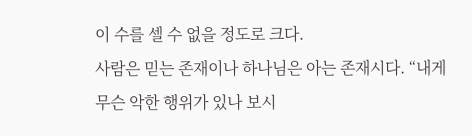이 수를 셀 수 없을 정도로 크다.
사람은 믿는 존재이나 하나님은 아는 존재시다. “내게 무슨 악한 행위가 있나 보시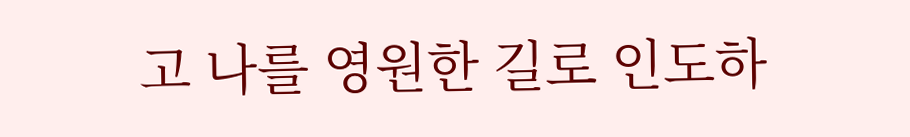고 나를 영원한 길로 인도하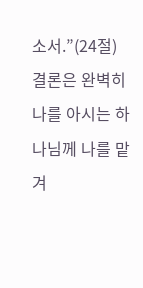소서.”(24절) 결론은 완벽히 나를 아시는 하나님께 나를 맡겨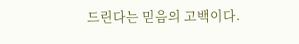드린다는 믿음의 고백이다.